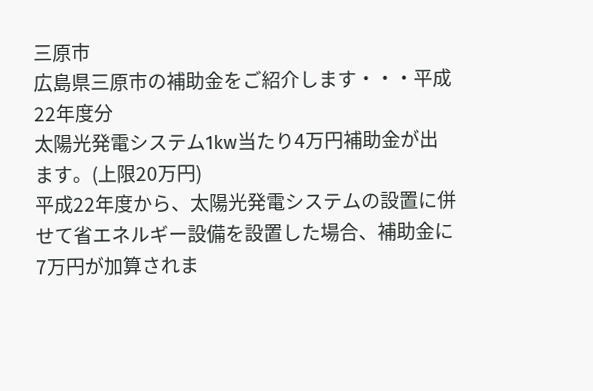三原市
広島県三原市の補助金をご紹介します・・・平成22年度分
太陽光発電システム1kw当たり4万円補助金が出ます。(上限20万円)
平成22年度から、太陽光発電システムの設置に併せて省エネルギー設備を設置した場合、補助金に7万円が加算されま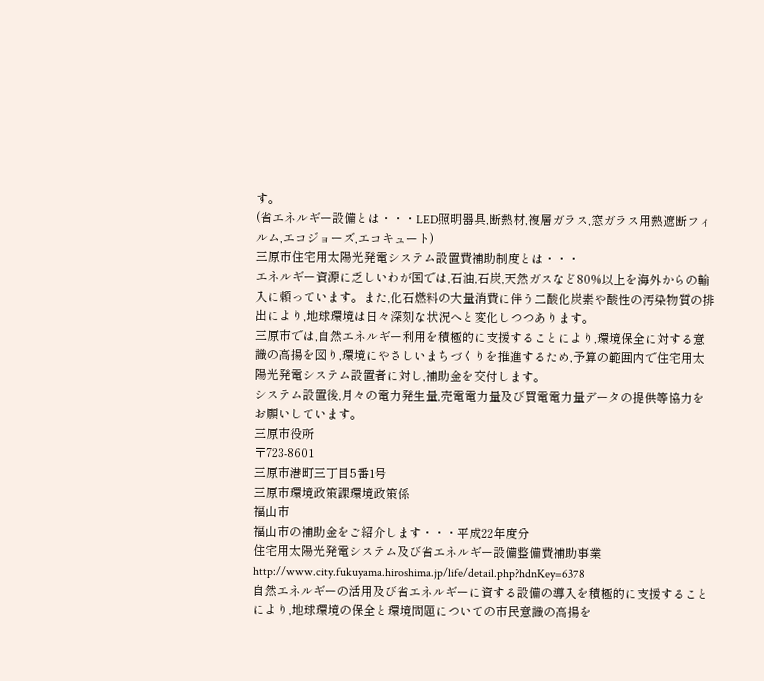す。
(省エネルギー設備とは・・・LED照明器具,断熱材,複層ガラス,窓ガラス用熱遮断フィルム,エコジョーズ,エコキュート)
三原市住宅用太陽光発電システム設置費補助制度とは・・・
エネルギー資源に乏しいわが国では,石油,石炭,天然ガスなど80%以上を海外からの輸入に頼っています。また,化石燃料の大量消費に伴う二酸化炭素や酸性の汚染物質の排出により,地球環境は日々深刻な状況へと変化しつつあります。
三原市では,自然エネルギー利用を積極的に支援することにより,環境保全に対する意識の高揚を図り,環境にやさしいまちづくりを推進するため,予算の範囲内で住宅用太陽光発電システム設置者に対し,補助金を交付します。
システム設置後,月々の電力発生量,売電電力量及び買電電力量データの提供等協力をお願いしています。
三原市役所
〒723-8601
三原市港町三丁目5番1号
三原市環境政策課環境政策係
福山市
福山市の補助金をご紹介します・・・平成22年度分
住宅用太陽光発電システム及び省エネルギー設備整備費補助事業 http://www.city.fukuyama.hiroshima.jp/life/detail.php?hdnKey=6378
自然エネルギーの活用及び省エネルギーに資する設備の導入を積極的に支援することにより,地球環境の保全と環境問題についての市民意識の高揚を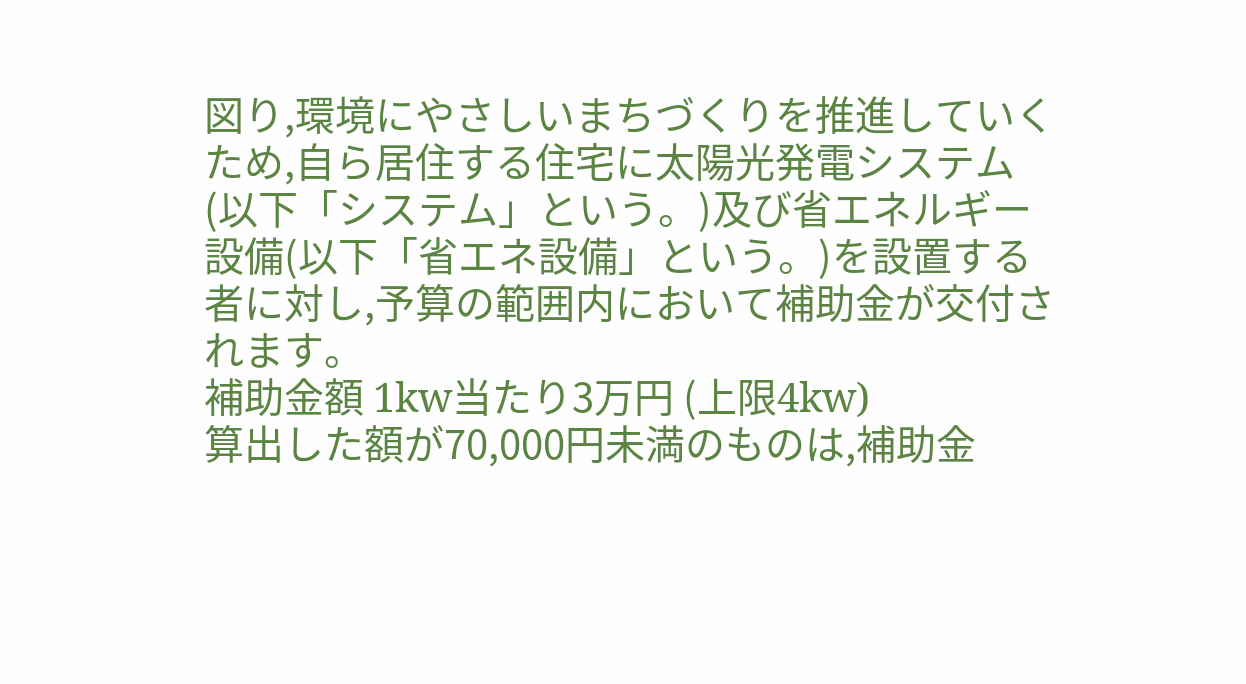図り,環境にやさしいまちづくりを推進していくため,自ら居住する住宅に太陽光発電システム(以下「システム」という。)及び省エネルギー設備(以下「省エネ設備」という。)を設置する者に対し,予算の範囲内において補助金が交付されます。
補助金額 1kw当たり3万円 (上限4kw)
算出した額が70,000円未満のものは,補助金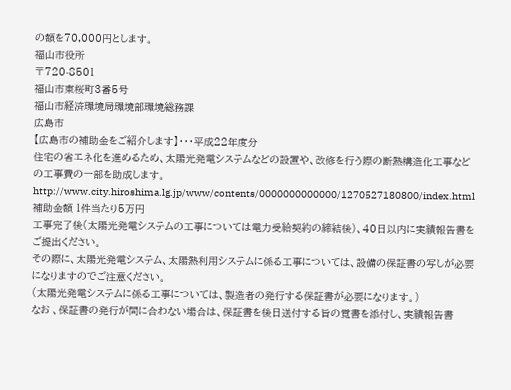の額を70,000円とします。
福山市役所
〒720-8501
福山市東桜町3番5号
福山市経済環境局環境部環境総務課
広島市
【広島市の補助金をご紹介します】・・・平成22年度分
住宅の省エネ化を進めるため、太陽光発電システムなどの設置や、改修を行う際の断熱構造化工事などの工事費の一部を助成します。
http://www.city.hiroshima.lg.jp/www/contents/0000000000000/1270527180800/index.html
補助金額 1件当たり5万円
工事完了後(太陽光発電システムの工事については電力受給契約の締結後)、40日以内に実績報告書をご提出ください。
その際に、太陽光発電システム、太陽熱利用システムに係る工事については、設備の保証書の写しが必要になりますのでご注意ください。
(太陽光発電システムに係る工事については、製造者の発行する保証書が必要になります。)
なお 、保証書の発行が間に合わない場合は、保証書を後日送付する旨の覚書を添付し、実績報告書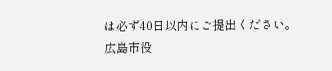は必ず40日以内にご提出ください。
広島市役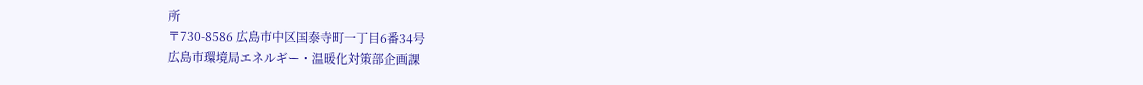所
〒730-8586 広島市中区国泰寺町一丁目6番34号
広島市環境局エネルギー・温暖化対策部企画課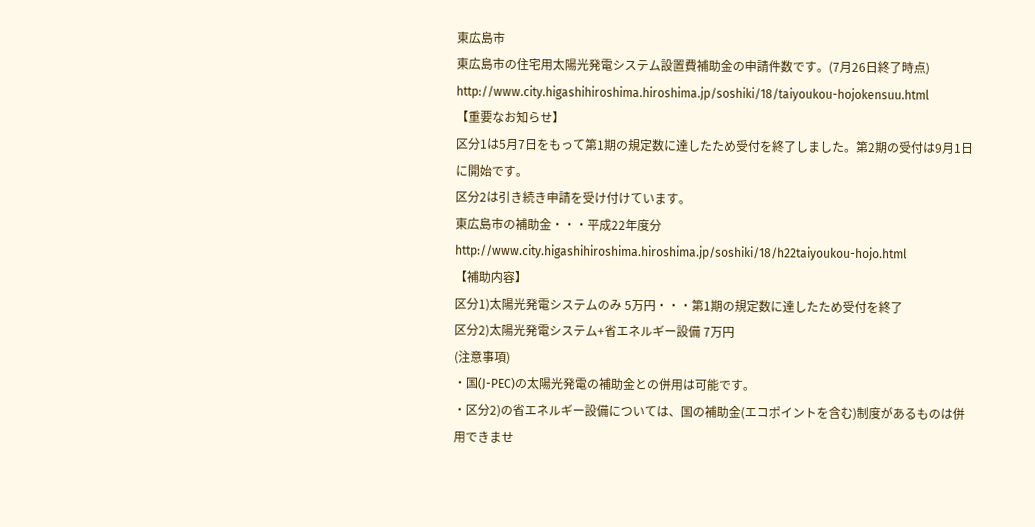東広島市
東広島市の住宅用太陽光発電システム設置費補助金の申請件数です。(7月26日終了時点)
http://www.city.higashihiroshima.hiroshima.jp/soshiki/18/taiyoukou-hojokensuu.html
【重要なお知らせ】
区分1は5月7日をもって第1期の規定数に達したため受付を終了しました。第2期の受付は9月1日に開始です。
区分2は引き続き申請を受け付けています。
東広島市の補助金・・・平成22年度分
http://www.city.higashihiroshima.hiroshima.jp/soshiki/18/h22taiyoukou-hojo.html
【補助内容】
区分1)太陽光発電システムのみ 5万円・・・第1期の規定数に達したため受付を終了
区分2)太陽光発電システム+省エネルギー設備 7万円
(注意事項)
・国(J-PEC)の太陽光発電の補助金との併用は可能です。
・区分2)の省エネルギー設備については、国の補助金(エコポイントを含む)制度があるものは併用できませ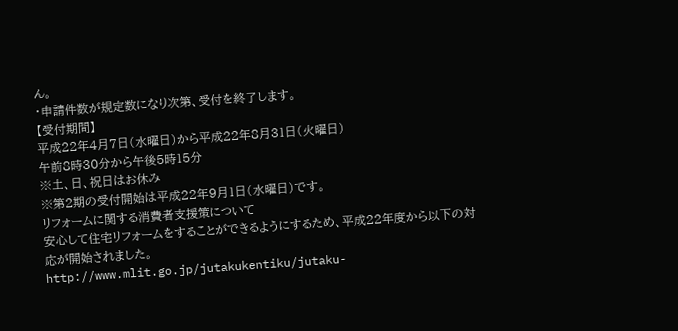ん。
・申請件数が規定数になり次第、受付を終了します。
【受付期間】
平成22年4月7日(水曜日)から平成22年8月31日(火曜日)
午前8時30分から午後5時15分
※土、日、祝日はお休み
※第2期の受付開始は平成22年9月1日(水曜日)です。
リフォームに関する消費者支援策について
安心して住宅リフォームをすることができるようにするため、平成22年度から以下の対応が開始されました。
http://www.mlit.go.jp/jutakukentiku/jutaku-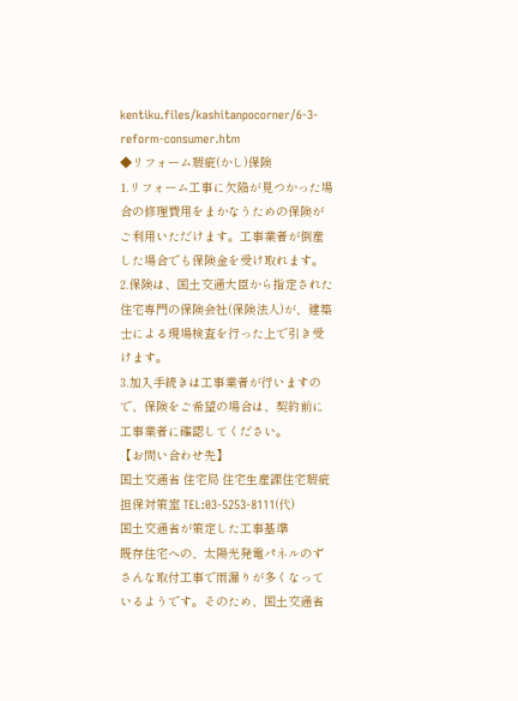kentiku.files/kashitanpocorner/6-3-reform-consumer.htm
◆リフォーム瑕疵(かし)保険
1.リフォーム工事に欠陥が見つかった場合の修理費用をまかなうための保険がご利用いただけます。工事業者が倒産した場合でも保険金を受け取れます。
2.保険は、国土交通大臣から指定された住宅専門の保険会社(保険法人)が、建築士による現場検査を行った上で引き受けます。
3.加入手続きは工事業者が行いますので、保険をご希望の場合は、契約前に工事業者に確認してください。
【お問い合わせ先】
国土交通省 住宅局 住宅生産課住宅瑕疵担保対策室 TEL:03-5253-8111(代)
国土交通省が策定した工事基準
既存住宅への、太陽光発電パネルのずさんな取付工事で雨漏りが多くなっているようです。そのため、国土交通省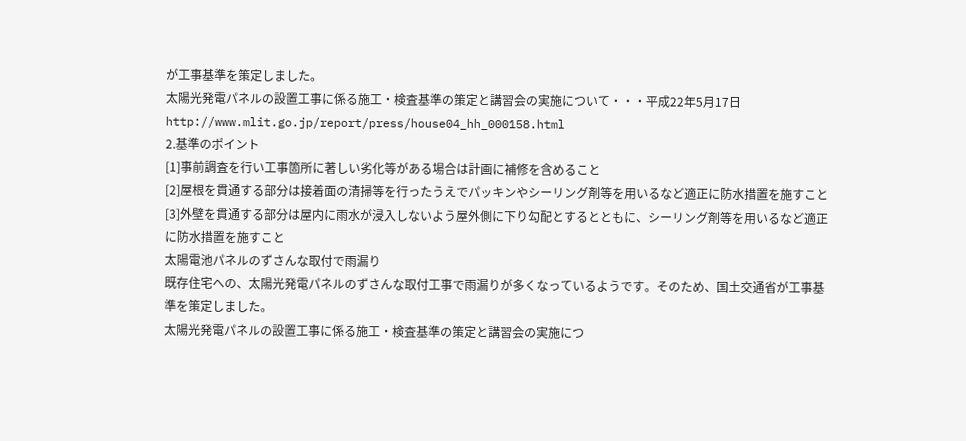が工事基準を策定しました。
太陽光発電パネルの設置工事に係る施工・検査基準の策定と講習会の実施について・・・平成22年5月17日
http://www.mlit.go.jp/report/press/house04_hh_000158.html
2.基準のポイント
[1]事前調査を行い工事箇所に著しい劣化等がある場合は計画に補修を含めること
[2]屋根を貫通する部分は接着面の清掃等を行ったうえでパッキンやシーリング剤等を用いるなど適正に防水措置を施すこと
[3]外壁を貫通する部分は屋内に雨水が浸入しないよう屋外側に下り勾配とするとともに、シーリング剤等を用いるなど適正に防水措置を施すこと
太陽電池パネルのずさんな取付で雨漏り
既存住宅への、太陽光発電パネルのずさんな取付工事で雨漏りが多くなっているようです。そのため、国土交通省が工事基準を策定しました。
太陽光発電パネルの設置工事に係る施工・検査基準の策定と講習会の実施につ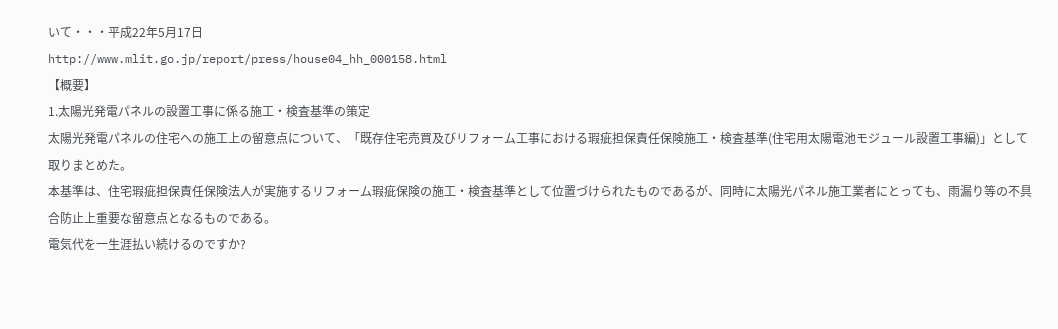いて・・・平成22年5月17日
http://www.mlit.go.jp/report/press/house04_hh_000158.html
【概要】
1.太陽光発電パネルの設置工事に係る施工・検査基準の策定
太陽光発電パネルの住宅への施工上の留意点について、「既存住宅売買及びリフォーム工事における瑕疵担保責任保険施工・検査基準(住宅用太陽電池モジュール設置工事編)」として取りまとめた。
本基準は、住宅瑕疵担保責任保険法人が実施するリフォーム瑕疵保険の施工・検査基準として位置づけられたものであるが、同時に太陽光パネル施工業者にとっても、雨漏り等の不具合防止上重要な留意点となるものである。
電気代を一生涯払い続けるのですか?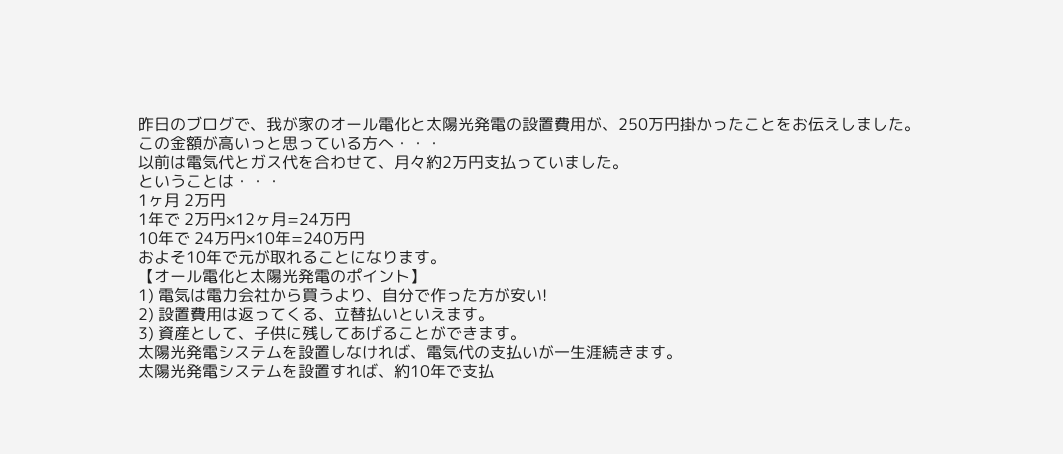昨日のブログで、我が家のオール電化と太陽光発電の設置費用が、250万円掛かったことをお伝えしました。
この金額が高いっと思っている方へ・・・
以前は電気代とガス代を合わせて、月々約2万円支払っていました。
ということは・・・
1ヶ月 2万円
1年で 2万円×12ヶ月=24万円
10年で 24万円×10年=240万円
およそ10年で元が取れることになります。
【オール電化と太陽光発電のポイント】
1) 電気は電力会社から買うより、自分で作った方が安い!
2) 設置費用は返ってくる、立替払いといえます。
3) 資産として、子供に残してあげることができます。
太陽光発電システムを設置しなければ、電気代の支払いが一生涯続きます。
太陽光発電システムを設置すれば、約10年で支払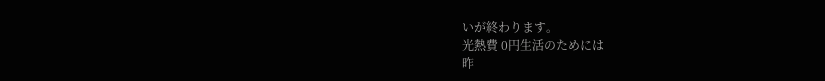いが終わります。
光熱費 0円生活のためには
昨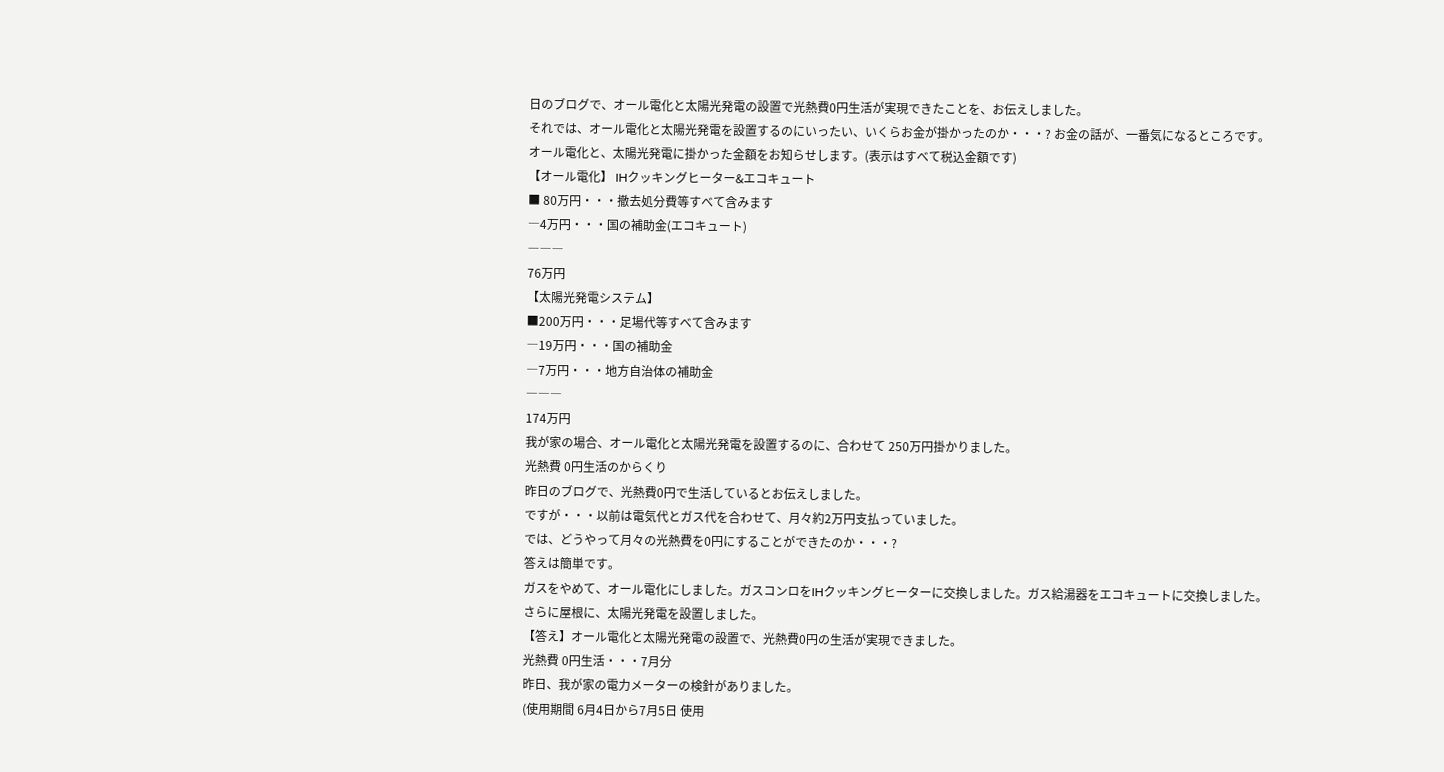日のブログで、オール電化と太陽光発電の設置で光熱費0円生活が実現できたことを、お伝えしました。
それでは、オール電化と太陽光発電を設置するのにいったい、いくらお金が掛かったのか・・・? お金の話が、一番気になるところです。
オール電化と、太陽光発電に掛かった金額をお知らせします。(表示はすべて税込金額です)
【オール電化】 IHクッキングヒーター&エコキュート
■ 80万円・・・撤去処分費等すべて含みます
―4万円・・・国の補助金(エコキュート)
―――
76万円
【太陽光発電システム】
■200万円・・・足場代等すべて含みます
―19万円・・・国の補助金
―7万円・・・地方自治体の補助金
―――
174万円
我が家の場合、オール電化と太陽光発電を設置するのに、合わせて 250万円掛かりました。
光熱費 0円生活のからくり
昨日のブログで、光熱費0円で生活しているとお伝えしました。
ですが・・・以前は電気代とガス代を合わせて、月々約2万円支払っていました。
では、どうやって月々の光熱費を0円にすることができたのか・・・?
答えは簡単です。
ガスをやめて、オール電化にしました。ガスコンロをIHクッキングヒーターに交換しました。ガス給湯器をエコキュートに交換しました。
さらに屋根に、太陽光発電を設置しました。
【答え】オール電化と太陽光発電の設置で、光熱費0円の生活が実現できました。
光熱費 0円生活・・・7月分
昨日、我が家の電力メーターの検針がありました。
(使用期間 6月4日から7月5日 使用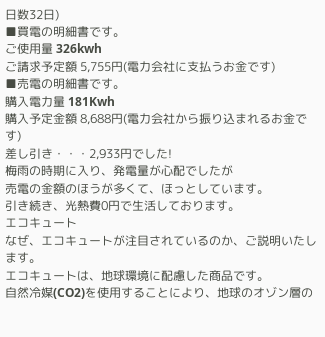日数32日)
■買電の明細書です。
ご使用量 326kwh
ご請求予定額 5,755円(電力会社に支払うお金です)
■売電の明細書です。
購入電力量 181Kwh
購入予定金額 8,688円(電力会社から振り込まれるお金です)
差し引き・・・2,933円でした!
梅雨の時期に入り、発電量が心配でしたが
売電の金額のほうが多くて、ほっとしています。
引き続き、光熱費0円で生活しております。
エコキュート
なぜ、エコキュートが注目されているのか、ご説明いたします。
エコキュートは、地球環境に配慮した商品です。
自然冷媒(CO2)を使用することにより、地球のオゾン層の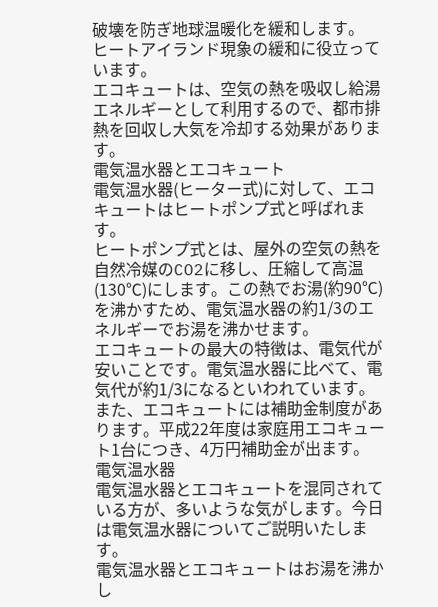破壊を防ぎ地球温暖化を緩和します。
ヒートアイランド現象の緩和に役立っています。
エコキュートは、空気の熱を吸収し給湯エネルギーとして利用するので、都市排熱を回収し大気を冷却する効果があります。
電気温水器とエコキュート
電気温水器(ヒーター式)に対して、エコキュートはヒートポンプ式と呼ばれます。
ヒートポンプ式とは、屋外の空気の熱を自然冷媒のCO2に移し、圧縮して高温(130℃)にします。この熱でお湯(約90℃)を沸かすため、電気温水器の約1/3のエネルギーでお湯を沸かせます。
エコキュートの最大の特徴は、電気代が安いことです。電気温水器に比べて、電気代が約1/3になるといわれています。
また、エコキュートには補助金制度があります。平成22年度は家庭用エコキュート1台につき、4万円補助金が出ます。
電気温水器
電気温水器とエコキュートを混同されている方が、多いような気がします。今日は電気温水器についてご説明いたします。
電気温水器とエコキュートはお湯を沸かし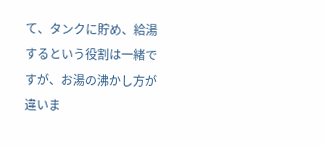て、タンクに貯め、給湯するという役割は一緒ですが、お湯の沸かし方が違いま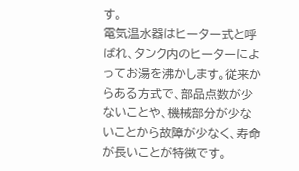す。
電気温水器はヒーター式と呼ばれ、タンク内のヒーターによってお湯を沸かします。従来からある方式で、部品点数が少ないことや、機械部分が少ないことから故障が少なく、寿命が長いことが特徴です。